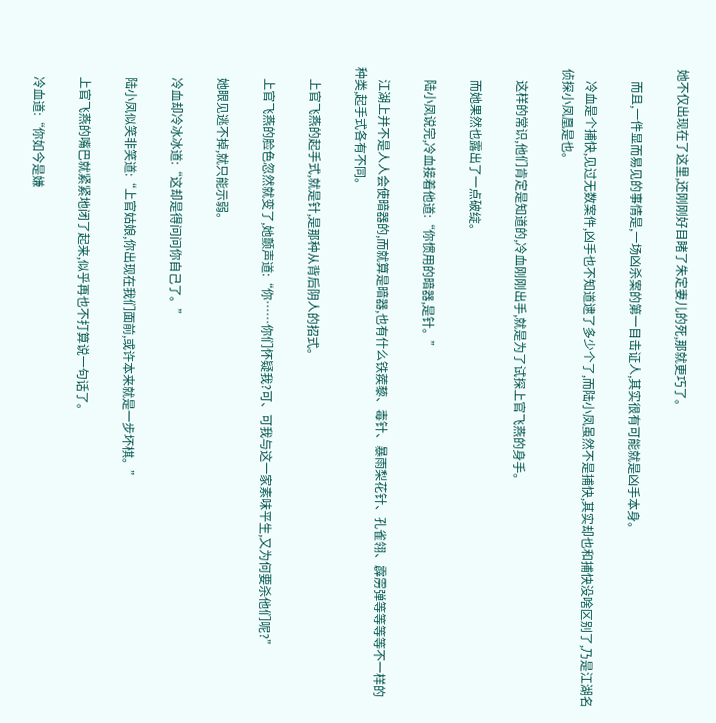她不仅出现在了这里,还刚刚好目睹了朱定妻儿的死,那就更巧了。

    而且,一件显而易见的事情是,一场凶杀案的第一目击证人,其实很有可能就是凶手本身。

    冷血是个捕快,见过无数案件,凶手也不知道逮了多少个了,而陆小凤虽然不是捕快,其实却也和捕快没啥区别了,乃是江湖名侦探小凤凰是也。

    这样的常识,他们肯定是知道的,冷血刚刚出手,就是为了试探上官飞燕的身手。

    而她果然也露出了一点破绽。

    陆小凤说完,冷血接着他道:“你惯用的暗器,是针。”

    江湖上并不是人人会使暗器的,而就算是暗器,也有什么铁蒺藜、毒针、暴雨梨花针、孔雀翎、霹雳弹等等等等不一样的种类,起手式各有不同。

    上官飞燕的起手式,就是针,是那种从背后阴人的招式。

    上官飞燕的脸色忽然就变了,她颤声道:“你……你们怀疑我?可、可我与这一家素味平生,又为何要杀他们呢?”

    她眼见逃不掉,就只能示弱。

    冷血却冷冰冰道:“这却是得问问你自己了。”

    陆小凤似笑非笑道:“上官姑娘,你出现在我们面前,或许本来就是一步坏棋。”

    上官飞燕的嘴巴就紧紧地闭了起来,似乎再也不打算说一句话了。

    冷血道:“你如今是嫌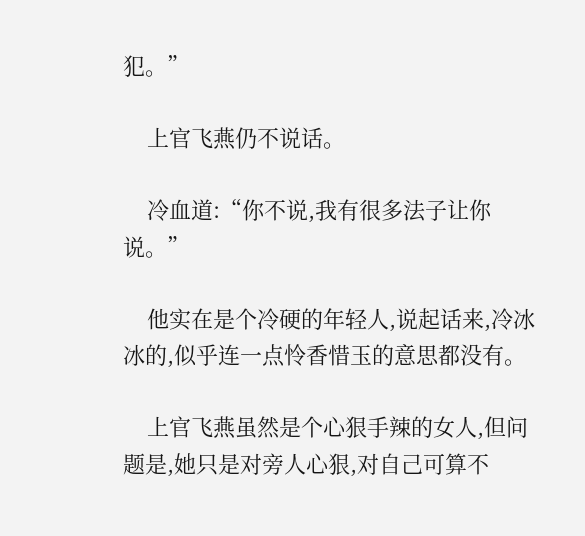犯。”

    上官飞燕仍不说话。

    冷血道:“你不说,我有很多法子让你说。”

    他实在是个冷硬的年轻人,说起话来,冷冰冰的,似乎连一点怜香惜玉的意思都没有。

    上官飞燕虽然是个心狠手辣的女人,但问题是,她只是对旁人心狠,对自己可算不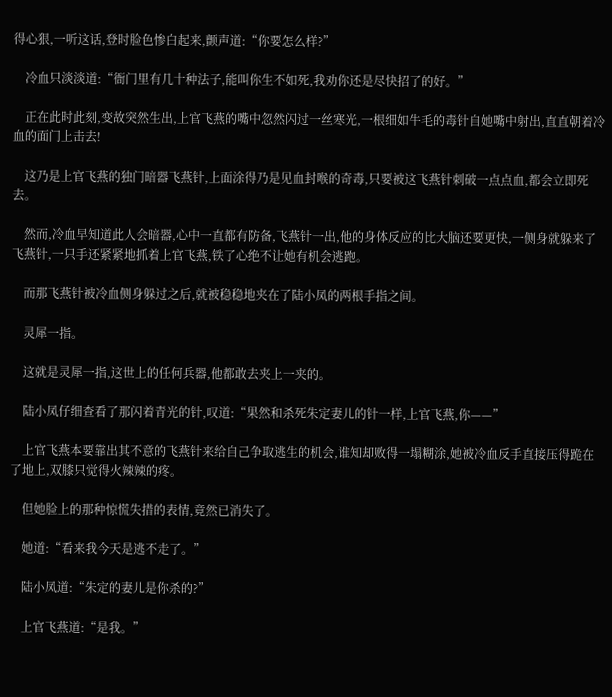得心狠,一听这话,登时脸色惨白起来,颤声道:“你要怎么样?”

    冷血只淡淡道:“衙门里有几十种法子,能叫你生不如死,我劝你还是尽快招了的好。”

    正在此时此刻,变故突然生出,上官飞燕的嘴中忽然闪过一丝寒光,一根细如牛毛的毒针自她嘴中射出,直直朝着冷血的面门上击去!

    这乃是上官飞燕的独门暗器飞燕针,上面涂得乃是见血封喉的奇毒,只要被这飞燕针刺破一点点血,都会立即死去。

    然而,冷血早知道此人会暗器,心中一直都有防备,飞燕针一出,他的身体反应的比大脑还要更快,一侧身就躲来了飞燕针,一只手还紧紧地抓着上官飞燕,铁了心绝不让她有机会逃跑。

    而那飞燕针被冷血侧身躲过之后,就被稳稳地夹在了陆小凤的两根手指之间。

    灵犀一指。

    这就是灵犀一指,这世上的任何兵器,他都敢去夹上一夹的。

    陆小凤仔细查看了那闪着青光的针,叹道:“果然和杀死朱定妻儿的针一样,上官飞燕,你——”

    上官飞燕本要靠出其不意的飞燕针来给自己争取逃生的机会,谁知却败得一塌糊涂,她被冷血反手直接压得跪在了地上,双膝只觉得火辣辣的疼。

    但她脸上的那种惊慌失措的表情,竟然已消失了。

    她道:“看来我今天是逃不走了。”

    陆小凤道:“朱定的妻儿是你杀的?”

    上官飞燕道:“是我。”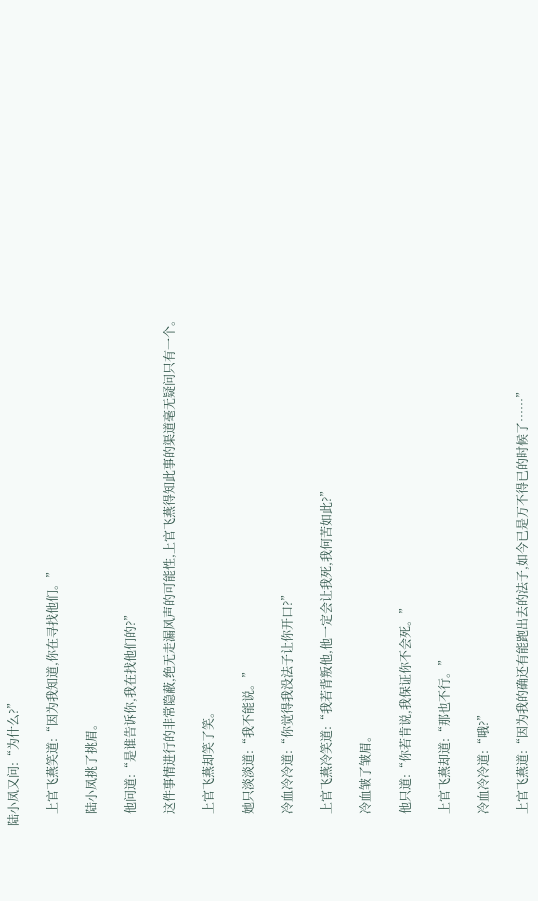陆小凤又问:“为什么?”

    上官飞燕笑道:“因为我知道,你在寻找他们。”

    陆小凤挑了挑眉。

    他问道:“是谁告诉你,我在找他们的?”

    这件事情进行的非常隐蔽,绝无走漏风声的可能性,上官飞燕得知此事的渠道毫无疑问只有一个。

    上官飞燕却笑了笑。

    她只淡淡道:“我不能说。”

    冷血冷冷道:“你觉得我没法子让你开口?”

    上官飞燕冷笑道:“我若背叛他,他一定会让我死,我何苦如此?”

    冷血皱了皱眉。

    他只道:“你若肯说,我保证你不会死。”

    上官飞燕却道:“那也不行。”

    冷血冷冷道:“哦?”

    上官飞燕道:“因为我的确还有能跑出去的法子,如今已是万不得已的时候了……”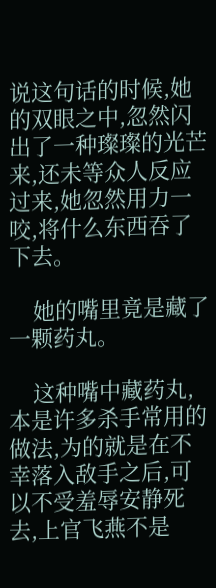说这句话的时候,她的双眼之中,忽然闪出了一种璨璨的光芒来,还未等众人反应过来,她忽然用力一咬,将什么东西吞了下去。

    她的嘴里竟是藏了一颗药丸。

    这种嘴中藏药丸,本是许多杀手常用的做法,为的就是在不幸落入敌手之后,可以不受羞辱安静死去,上官飞燕不是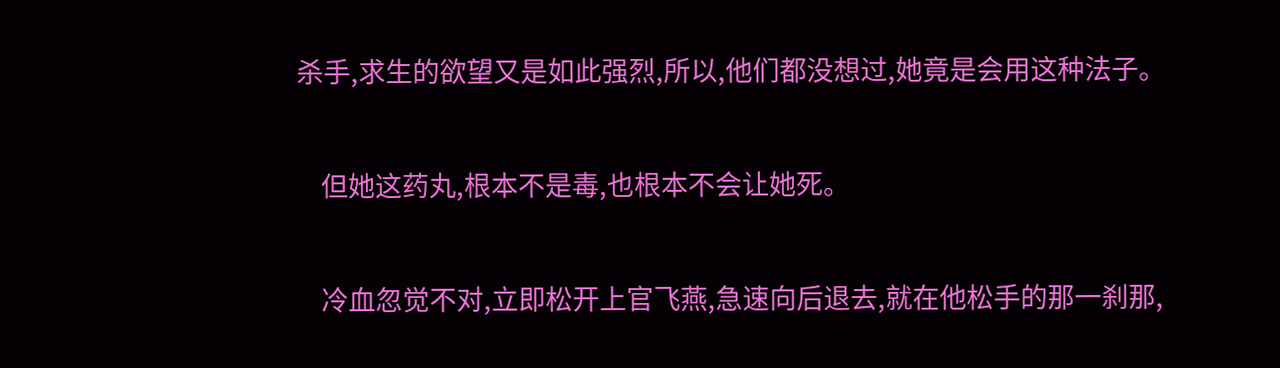杀手,求生的欲望又是如此强烈,所以,他们都没想过,她竟是会用这种法子。

    但她这药丸,根本不是毒,也根本不会让她死。

    冷血忽觉不对,立即松开上官飞燕,急速向后退去,就在他松手的那一刹那,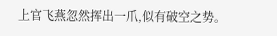上官飞燕忽然挥出一爪,似有破空之势。